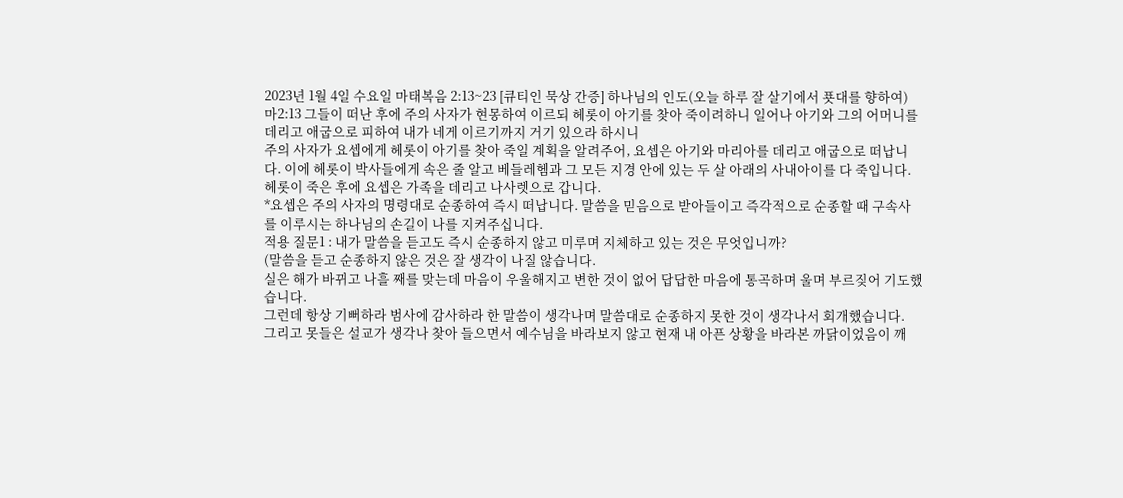2023년 1월 4일 수요일 마태복음 2:13~23 [큐티인 묵상 간증] 하나님의 인도(오늘 하루 잘 살기에서 푯대를 향하여)
마2:13 그들이 떠난 후에 주의 사자가 현몽하여 이르되 헤롯이 아기를 찾아 죽이려하니 일어나 아기와 그의 어머니를 데리고 애굽으로 피하여 내가 네게 이르기까지 거기 있으라 하시니
주의 사자가 요셉에게 헤롯이 아기를 찾아 죽일 계획을 알려주어, 요셉은 아기와 마리아를 데리고 애굽으로 떠납니다. 이에 헤롯이 박사들에게 속은 줄 알고 베들레헴과 그 모든 지경 안에 있는 두 살 아래의 사내아이를 다 죽입니다. 헤롯이 죽은 후에 요셉은 가족을 데리고 나사렛으로 갑니다.
*요셉은 주의 사자의 명령대로 순종하여 즉시 떠납니다. 말씀을 믿음으로 받아들이고 즉각적으로 순종할 때 구속사를 이루시는 하나님의 손길이 나를 지켜주십니다.
적용 질문1 : 내가 말씀을 듣고도 즉시 순종하지 않고 미루며 지체하고 있는 것은 무엇입니까?
(말씀을 듣고 순종하지 않은 것은 잘 생각이 나질 않습니다.
실은 해가 바뀌고 나흘 째를 맞는데 마음이 우울해지고 변한 것이 없어 답답한 마음에 통곡하며 울며 부르짖어 기도했습니다.
그런데 항상 기뻐하라 범사에 감사하라 한 말씀이 생각나며 말씀대로 순종하지 못한 것이 생각나서 회개했습니다.
그리고 못들은 설교가 생각나 찾아 들으면서 예수님을 바라보지 않고 현재 내 아픈 상황을 바라본 까닭이었음이 깨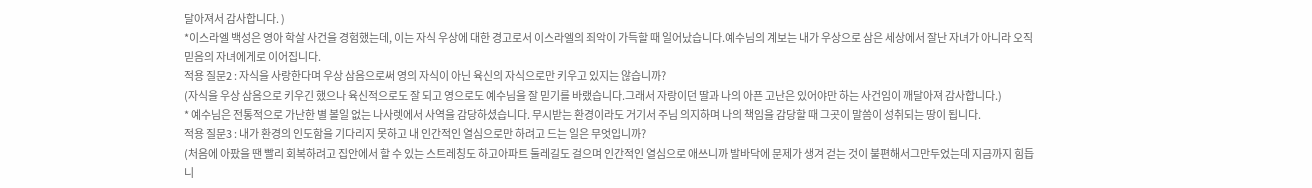달아져서 감사합니다. )
*이스라엘 백성은 영아 학살 사건을 경험했는데, 이는 자식 우상에 대한 경고로서 이스라엘의 죄악이 가득할 때 일어났습니다.예수님의 계보는 내가 우상으로 삼은 세상에서 잘난 자녀가 아니라 오직 믿음의 자녀에게로 이어집니다.
적용 질문2 : 자식을 사랑한다며 우상 삼음으로써 영의 자식이 아닌 육신의 자식으로만 키우고 있지는 않습니까?
(자식을 우상 삼음으로 키우긴 했으나 육신적으로도 잘 되고 영으로도 예수님을 잘 믿기를 바랬습니다.그래서 자랑이던 딸과 나의 아픈 고난은 있어야만 하는 사건임이 깨달아져 감사합니다.)
* 예수님은 전통적으로 가난한 별 볼일 없는 나사렛에서 사역을 감당하셨습니다. 무시받는 환경이라도 거기서 주님 의지하며 나의 책임을 감당할 때 그곳이 말씀이 성취되는 땅이 됩니다.
적용 질문3 : 내가 환경의 인도함을 기다리지 못하고 내 인간적인 열심으로만 하려고 드는 일은 무엇입니까?
(처음에 아팠을 땐 빨리 회복하려고 집안에서 할 수 있는 스트레칭도 하고아파트 둘레길도 걸으며 인간적인 열심으로 애쓰니까 발바닥에 문제가 생겨 걷는 것이 불편해서그만두었는데 지금까지 힘듭니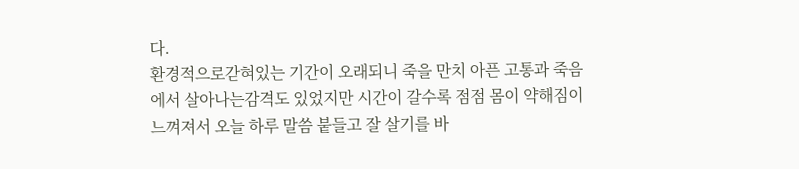다.
환경적으로갇혀있는 기간이 오래되니 죽을 만치 아픈 고통과 죽음에서 살아나는감격도 있었지만 시간이 갈수록 점점 몸이 약해짐이 느껴져서 오늘 하루 말씀 붙들고 잘 살기를 바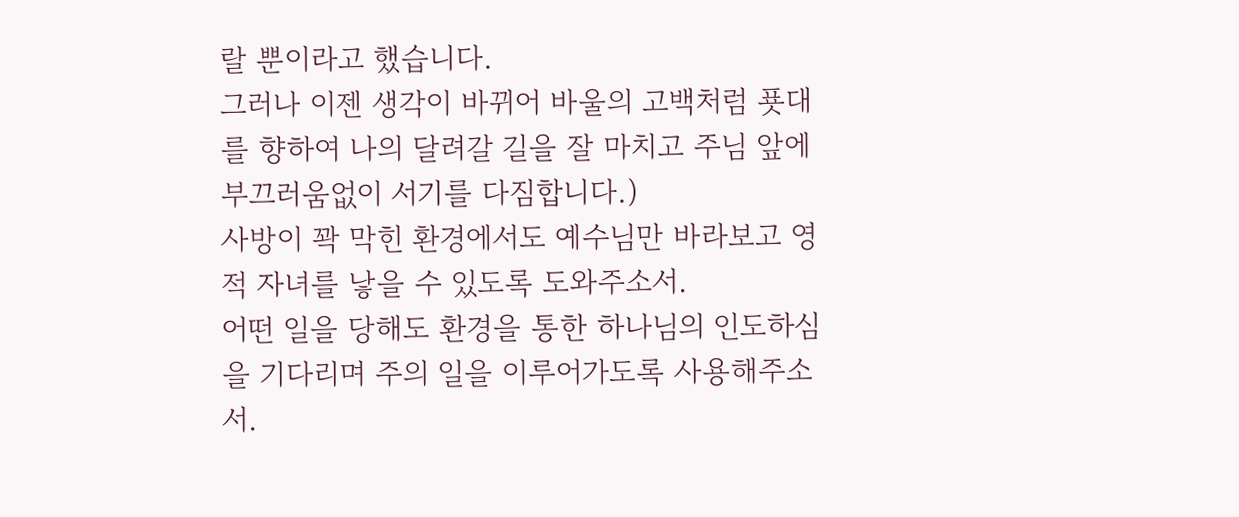랄 뿐이라고 했습니다.
그러나 이젠 생각이 바뀌어 바울의 고백처럼 푯대를 향하여 나의 달려갈 길을 잘 마치고 주님 앞에 부끄러움없이 서기를 다짐합니다.)
사방이 꽉 막힌 환경에서도 예수님만 바라보고 영적 자녀를 낳을 수 있도록 도와주소서.
어떤 일을 당해도 환경을 통한 하나님의 인도하심을 기다리며 주의 일을 이루어가도록 사용해주소서.